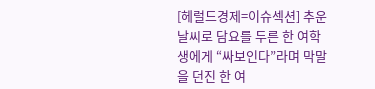[헤럴드경제=이슈섹션] 추운 날씨로 담요를 두른 한 여학생에게 “싸보인다”라며 막말을 던진 한 여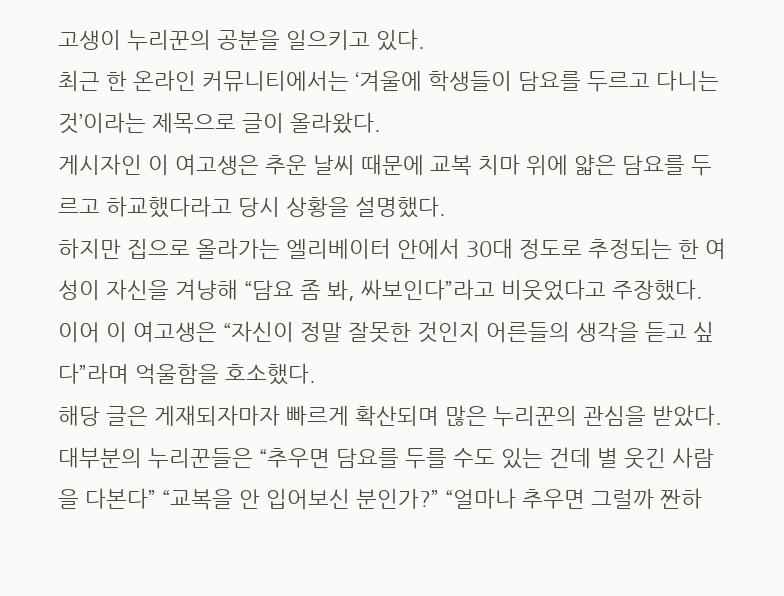고생이 누리꾼의 공분을 일으키고 있다.
최근 한 온라인 커뮤니티에서는 ‘겨울에 학생들이 담요를 두르고 다니는 것’이라는 제목으로 글이 올라왔다.
게시자인 이 여고생은 추운 날씨 때문에 교복 치마 위에 얇은 담요를 두르고 하교했다라고 당시 상황을 설명했다.
하지만 집으로 올라가는 엘리베이터 안에서 30대 정도로 추정되는 한 여성이 자신을 겨냥해 “담요 좀 봐, 싸보인다”라고 비웃었다고 주장했다.
이어 이 여고생은 “자신이 정말 잘못한 것인지 어른들의 생각을 듣고 싶다”라며 억울함을 호소했다.
해당 글은 게재되자마자 빠르게 확산되며 많은 누리꾼의 관심을 받았다.
대부분의 누리꾼들은 “추우면 담요를 두를 수도 있는 건데 별 웃긴 사람을 다본다” “교복을 안 입어보신 분인가?” “얼마나 추우면 그럴까 짠하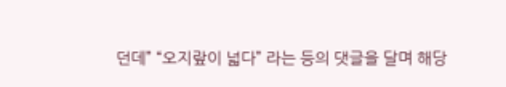던데” “오지랖이 넓다” 라는 등의 댓글을 달며 해당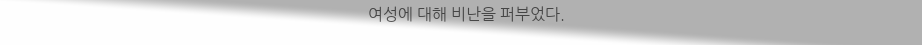여성에 대해 비난을 퍼부었다.